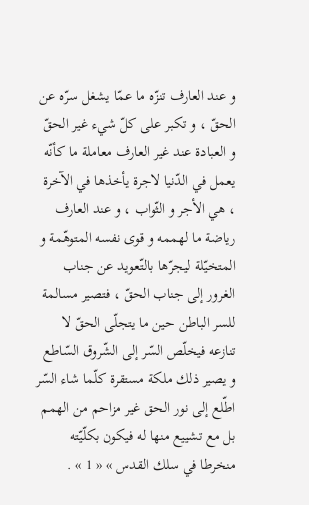و عند العارف تنزّه ما عمّا يشغل سرّه عن الحقّ ، و تكبر على كلّ شيء غير الحقّ و العبادة عند غير العارف معاملة ما كأنّه يعمل في الدّنيا لاجرة يأخذها في الآخرة ، هي الأجر و الثّواب ، و عند العارف رياضة ما لهممه و قوى نفسه المتوهّمة و المتخيّلة ليجرّها بالتّعويد عن جناب الغرور إلى جناب الحقّ ، فتصير مسالمة للسر الباطن حين ما يتجلّى الحقّ لا تنازعه فيخلّص السّر إلى الشّروق السّاطع و يصير ذلك ملكة مستقرة كلّما شاء السّر اطّلع إلى نور الحق غير مزاحم من الهمم بل مع تشييع منها له فيكون بكلّيّته منخرطا في سلك القدس » « 1 » .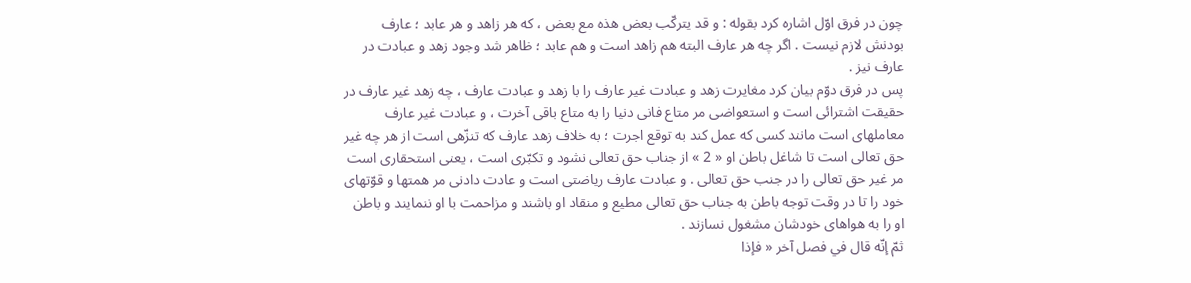چون در فرق اوّل اشاره كرد بقوله : و قد يتركّب بعض هذه مع بعض ، كه هر زاهد و هر عابد ؛ عارف بودنش لازم نيست . اگر چه هر عارف البته هم زاهد است و هم عابد ؛ ظاهر شد وجود زهد و عبادت در عارف نيز .
پس در فرق دوّم بيان كرد مغايرت زهد و عبادت غير عارف را با زهد و عبادت عارف ، چه زهد غير عارف در حقيقت اشترائى است و استعواضى مر متاع فانى دنيا را به متاع باقى آخرت ، و عبادت غير عارف معاملهاى است مانند كسى كه عمل كند به توقع اجرت ؛ به خلاف زهد عارف كه تنزّهى است از هر چه غير حق تعالى است تا شاغل باطن او « 2 » از جناب حق تعالى نشود و تكبّرى است ، يعنى استحقارى است مر غير حق تعالى را در جنب حق تعالى . و عبادت عارف رياضتى است و عادت دادنى مر همتها و قوّتهاى خود را تا در وقت توجه باطن به جناب حق تعالى مطيع و منقاد او باشند و مزاحمت با او ننمايند و باطن او را به هواهاى خودشان مشغول نسازند .
ثمّ إنّه قال في فصل آخر « فإذا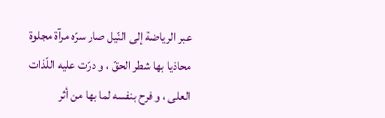عبر الرياضة إلى النّيل صار سرّه مرآة مجلوة محاذيا بها شطر الحقّ ، و درّت عليه اللّذات العلى ، و فرح بنفسه لما بها من أثر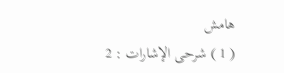هامش
( 1 ) شرحى الإشارات : 2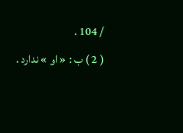/ 104 .
( 2 ) ب : « او » ندارد .